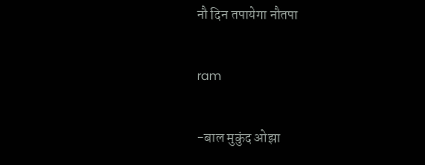नौ दिन तपायेगा नौतपा

ram

-बाल मुकुंद ओझा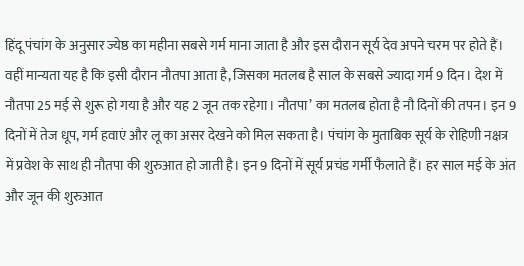हिंदू पंचांग के अनुसार ज्येष्ठ का महीना सबसे गर्म माना जाता है और इस दौरान सूर्य देव अपने चरम पर होते हैं। वहीं मान्यता यह है कि इसी दौरान नौतपा आता है, जिसका मतलब है साल के सबसे ज्यादा गर्म 9 दिन। देश में नौतपा 25 मई से शुरू हो गया है और यह 2 जून तक रहेगा। नौतपा’ का मतलब होता है नौ दिनों की तपन। इन 9 दिनों में तेज धूप, गर्म हवाएं और लू का असर देखने को मिल सकता है। पंचांग के मुताबिक सूर्य के रोहिणी नक्षत्र में प्रवेश के साथ ही नौतपा की शुरुआत हो जाती है। इन 9 दिनों में सूर्य प्रचंड गर्मी फैलाते हैं। हर साल मई के अंत और जून की शुरुआत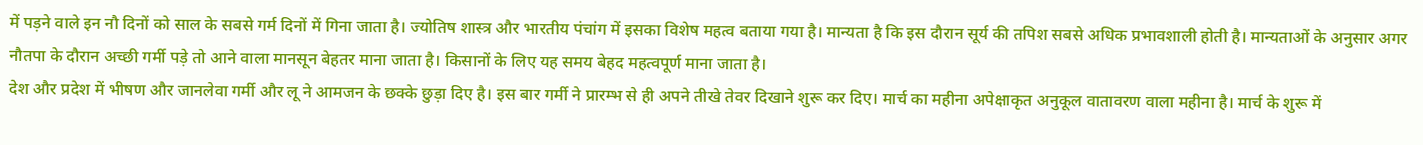में पड़ने वाले इन नौ दिनों को साल के सबसे गर्म दिनों में गिना जाता है। ज्योतिष शास्त्र और भारतीय पंचांग में इसका विशेष महत्व बताया गया है। मान्यता है कि इस दौरान सूर्य की तपिश सबसे अधिक प्रभावशाली होती है। मान्यताओं के अनुसार अगर नौतपा के दौरान अच्छी गर्मी पड़े तो आने वाला मानसून बेहतर माना जाता है। किसानों के लिए यह समय बेहद महत्वपूर्ण माना जाता है।
देश और प्रदेश में भीषण और जानलेवा गर्मी और लू ने आमजन के छक्के छुड़ा दिए है। इस बार गर्मी ने प्रारम्भ से ही अपने तीखे तेवर दिखाने शुरू कर दिए। मार्च का महीना अपेक्षाकृत अनुकूल वातावरण वाला महीना है। मार्च के शुरू में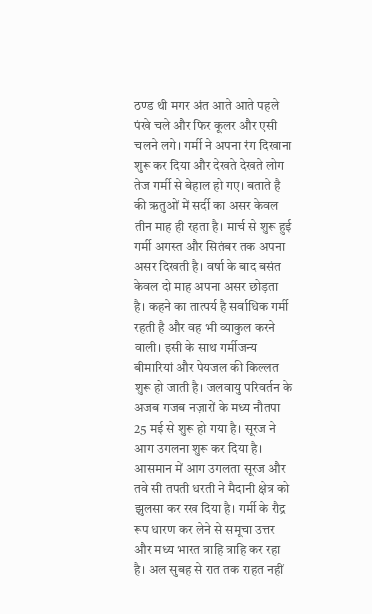ठण्ड थी मगर अंत आते आते पहले पंखे चले और फिर कूलर और एसी चलने लगे। गर्मी ने अपना रंग दिखाना शुरू कर दिया और देखते देखते लोग तेज गर्मी से बेहाल हो गए। बताते है की ऋतुओं में सर्दी का असर केवल तीन माह ही रहता है। मार्च से शुरू हुई गर्मी अगस्त और सितंबर तक अपना असर दिखती है। वर्षा के बाद बसंत केवल दो माह अपना असर छोड़ता है। कहने का तात्पर्य है सर्वाधिक गर्मी रहती है और वह भी व्याकुल करने वाली। इसी के साथ गर्मीजन्य बीमारियां और पेयजल की किल्लत शुरू हो जाती है। जलवायु परिवर्तन के अजब गजब नज़ारों के मध्य नौतपा 25 मई से शुरू हो गया है। सूरज ने आग उगलना शुरू कर दिया है। आसमान में आग उगलता सूरज और तवे सी तपती धरती ने मैदानी क्षेत्र को झुलसा कर रख दिया है। गर्मी के रौद्र रूप धारण कर लेने से समूचा उत्तर और मध्य भारत त्राहि त्राहि कर रहा है। अल सुबह से रात तक राहत नहीं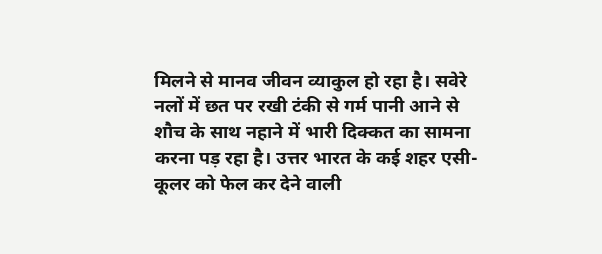मिलने से मानव जीवन व्याकुल हो रहा है। सवेरे नलों में छत पर रखी टंकी से गर्म पानी आने से शौच के साथ नहाने में भारी दिक्कत का सामना करना पड़ रहा है। उत्तर भारत के कई शहर एसी-कूलर को फेल कर देने वाली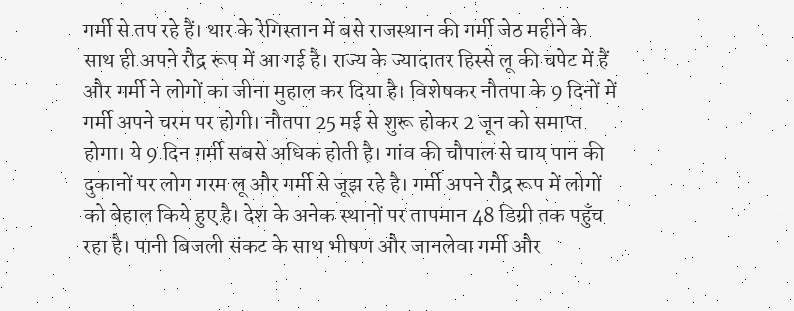गर्मी से तप रहे हैं। थार के रेगिस्तान में बसे राजस्थान की गर्मी जेठ महीने के साथ ही अपने रौद्र रूप में आ गई है। राज्य के ज्यादातर हिस्से लू की चपेट में हैं और गर्मी ने लोगों का जीना मुहाल कर दिया है। विशेषकर नौतपा के 9 दिनों में गर्मी अपने चरम पर होगी। नौतपा 25 मई से शुरू होकर 2 जून को समाप्‍त होगा। ये 9 दिन गर्मी सबसे अधिक होती है। गांव की चौपाल से चाय पान की दुकानों पर लोग गरम लू और गर्मी से जूझ रहे है। गर्मी अपने रौद्र रूप में लोगों को बेहाल किये हुए है। देश के अनेक स्थानों पर तापमान 48 डिग्री तक पहुँच रहा है। पानी बिजली संकट के साथ भीषण और जानलेवा गर्मी और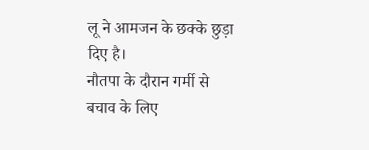लू ने आमजन के छक्के छुड़ा दिए है।
नौतपा के दौरान गर्मी से बचाव के लिए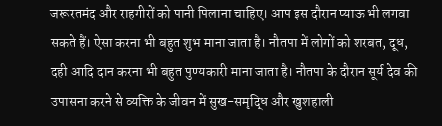जरूरतमंद और राहगीरों को पानी पिलाना चाहिए। आप इस दौरान प्याऊ भी लगवा सकते हैं। ऐसा करना भी बहुत शुभ माना जाता है। नौतपा में लोगों को शरबत, दूध, दही आदि दान करना भी बहुत पुण्यकारी माना जाता है। नौतपा के दौरान सूर्य देव की उपासना करने से व्यक्ति के जीवन में सुख-समृद्धि और खुशहाली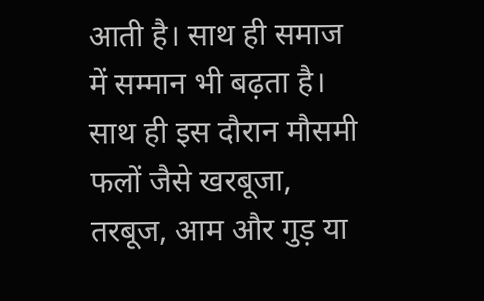आती है। साथ ही समाज में सम्मान भी बढ़ता है। साथ ही इस दौरान मौसमी फलों जैसे खरबूजा, तरबूज, आम और गुड़ या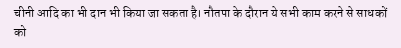चीनी आदि का भी दान भी किया जा सकता है। नौतपा के दौरान ये सभी काम करने से साधकों को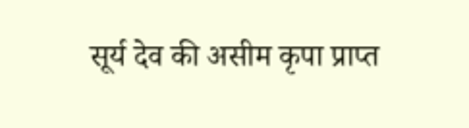सूर्य देव की असीम कृपा प्राप्त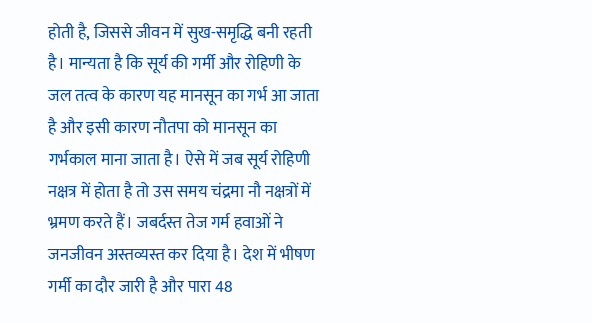होती है, जिससे जीवन में सुख-समृद्धि बनी रहती है। मान्यता है कि सूर्य की गर्मी और रोहिणी के जल तत्व के कारण यह मानसून का गर्भ आ जाता है और इसी कारण नौतपा को मानसून का गर्भकाल माना जाता है। ऐसे में जब सूर्य रोहिणी नक्षत्र में होता है तो उस समय चंद्रमा नौ नक्षत्रों में भ्रमण करते हैं। जबर्दस्त तेज गर्म हवाओं ने जनजीवन अस्तव्यस्त कर दिया है। देश में भीषण गर्मी का दौर जारी है और पारा 48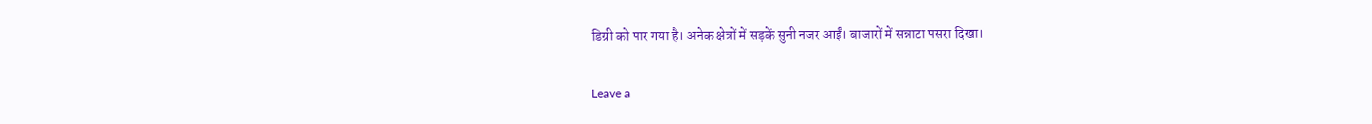डिग्री को पार गया है। अनेक क्षेत्रों में सड़कें सुनी नजर आईं। बाजारों में सन्नाटा पसरा दिखा।

Leave a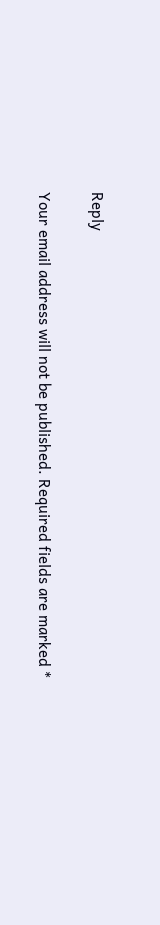Reply

Your email address will not be published. Required fields are marked *